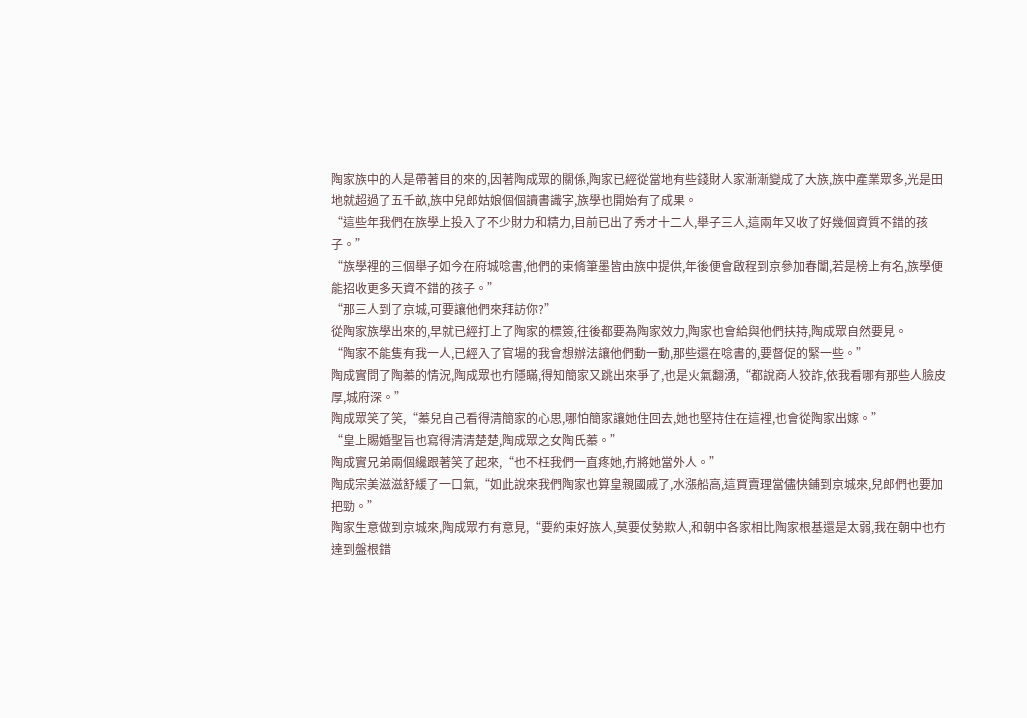陶家族中的人是帶著目的來的,因著陶成眾的關係,陶家已經從當地有些錢財人家漸漸變成了大族,族中產業眾多,光是田地就超過了五千畝,族中兒郎姑娘個個讀書識字,族學也開始有了成果。
“這些年我們在族學上投入了不少財力和精力,目前已出了秀才十二人,舉子三人,這兩年又收了好幾個資質不錯的孩子。”
“族學裡的三個舉子如今在府城唸書,他們的束脩筆墨皆由族中提供,年後便會啟程到京參加春闈,若是榜上有名,族學便能招收更多天資不錯的孩子。”
“那三人到了京城,可要讓他們來拜訪你?”
從陶家族學出來的,早就已經打上了陶家的標簽,往後都要為陶家效力,陶家也會給與他們扶持,陶成眾自然要見。
“陶家不能隻有我一人,已經入了官場的我會想辦法讓他們動一動,那些還在唸書的,要督促的緊一些。”
陶成實問了陶蓁的情況,陶成眾也冇隱瞞,得知簡家又跳出來爭了,也是火氣翻湧,“都說商人狡詐,依我看哪有那些人臉皮厚,城府深。”
陶成眾笑了笑,“蓁兒自己看得清簡家的心思,哪怕簡家讓她住回去,她也堅持住在這裡,也會從陶家出嫁。”
“皇上賜婚聖旨也寫得清清楚楚,陶成眾之女陶氏蓁。”
陶成實兄弟兩個纔跟著笑了起來,“也不枉我們一直疼她,冇將她當外人。”
陶成宗美滋滋舒緩了一口氣,“如此說來我們陶家也算皇親國戚了,水漲船高,這買賣理當儘快鋪到京城來,兒郎們也要加把勁。”
陶家生意做到京城來,陶成眾冇有意見,“要約束好族人,莫要仗勢欺人,和朝中各家相比陶家根基還是太弱,我在朝中也冇達到盤根錯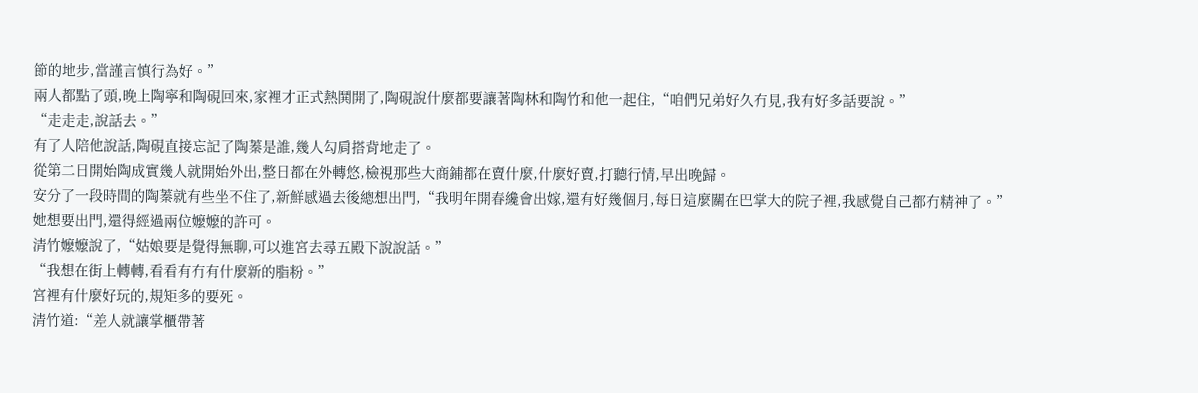節的地步,當謹言慎行為好。”
兩人都點了頭,晚上陶寧和陶硯回來,家裡才正式熱鬨開了,陶硯說什麼都要讓著陶林和陶竹和他一起住,“咱們兄弟好久冇見,我有好多話要說。”
“走走走,說話去。”
有了人陪他說話,陶硯直接忘記了陶蓁是誰,幾人勾肩搭背地走了。
從第二日開始陶成實幾人就開始外出,整日都在外轉悠,檢視那些大商鋪都在賣什麼,什麼好賣,打聽行情,早出晚歸。
安分了一段時間的陶蓁就有些坐不住了,新鮮感過去後總想出門,“我明年開春纔會出嫁,還有好幾個月,每日這麼關在巴掌大的院子裡,我感覺自己都冇精神了。”
她想要出門,還得經過兩位嬤嬤的許可。
清竹嬤嬤說了,“姑娘要是覺得無聊,可以進宮去尋五殿下說說話。”
“我想在街上轉轉,看看有冇有什麼新的脂粉。”
宮裡有什麼好玩的,規矩多的要死。
清竹道:“差人就讓掌櫃帶著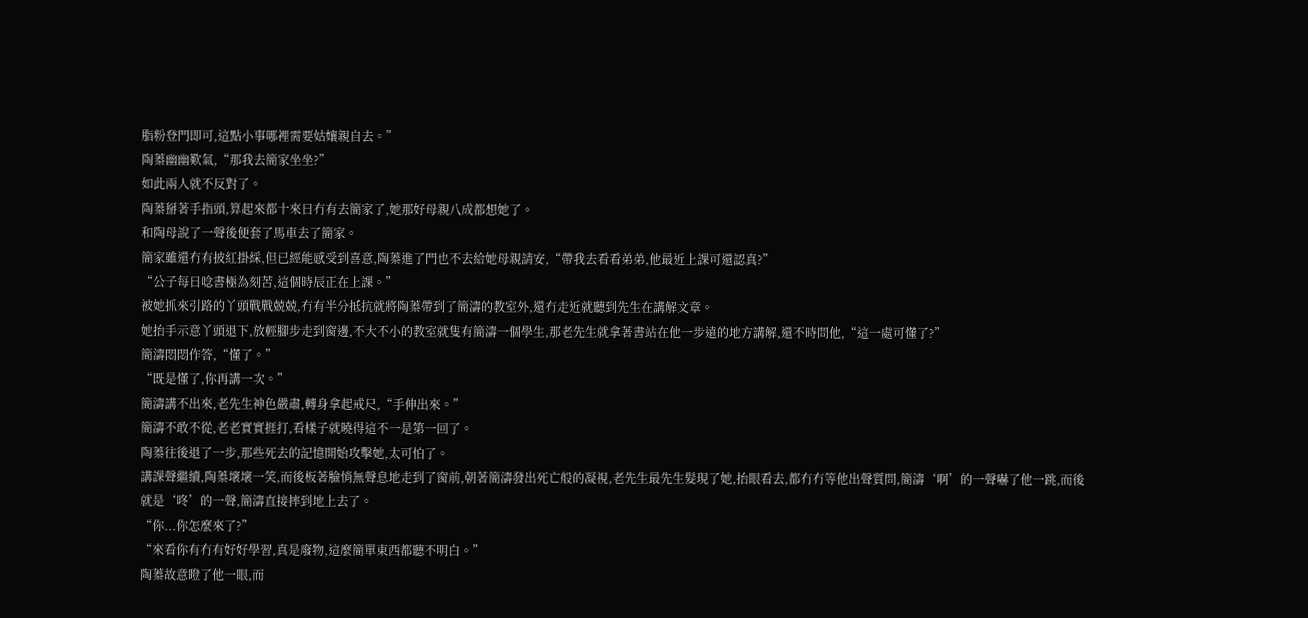脂粉登門即可,這點小事哪裡需要姑孃親自去。”
陶蓁幽幽歎氣,“那我去簡家坐坐?”
如此兩人就不反對了。
陶蓁掰著手指頭,算起來都十來日冇有去簡家了,她那好母親八成都想她了。
和陶母說了一聲後便套了馬車去了簡家。
簡家雖還冇有披紅掛綵,但已經能感受到喜意,陶蓁進了門也不去給她母親請安,“帶我去看看弟弟,他最近上課可還認真?”
“公子每日唸書極為刻苦,這個時辰正在上課。”
被她抓來引路的丫頭戰戰兢兢,冇有半分抵抗就將陶蓁帶到了簡濤的教室外,還冇走近就聽到先生在講解文章。
她抬手示意丫頭退下,放輕腳步走到窗邊,不大不小的教室就隻有簡濤一個學生,那老先生就拿著書站在他一步遠的地方講解,還不時問他,“這一處可懂了?”
簡濤悶悶作答,“懂了。”
“既是懂了,你再講一次。”
簡濤講不出來,老先生神色嚴肅,轉身拿起戒尺,“手伸出來。”
簡濤不敢不從,老老實實捱打,看樣子就曉得這不一是第一回了。
陶蓁往後退了一步,那些死去的記憶開始攻擊她,太可怕了。
講課聲繼續,陶蓁壞壞一笑,而後板著臉悄無聲息地走到了窗前,朝著簡濤發出死亡般的凝視,老先生最先生髮現了她,抬眼看去,都冇冇等他出聲質問,簡濤‘啊’的一聲嚇了他一跳,而後就是‘咚’的一聲,簡濤直接摔到地上去了。
“你...你怎麼來了?”
“來看你有冇有好好學習,真是廢物,這麼簡單東西都聽不明白。”
陶蓁故意瞪了他一眼,而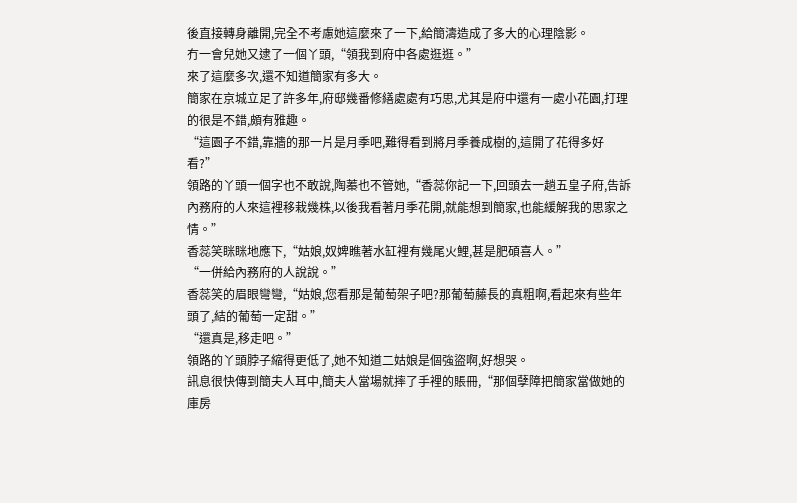後直接轉身離開,完全不考慮她這麼來了一下,給簡濤造成了多大的心理陰影。
冇一會兒她又逮了一個丫頭,“領我到府中各處逛逛。”
來了這麼多次,還不知道簡家有多大。
簡家在京城立足了許多年,府邸幾番修繕處處有巧思,尤其是府中還有一處小花園,打理的很是不錯,頗有雅趣。
“這園子不錯,靠牆的那一片是月季吧,難得看到將月季養成樹的,這開了花得多好看?”
領路的丫頭一個字也不敢說,陶蓁也不管她,“香蕊你記一下,回頭去一趟五皇子府,告訴內務府的人來這裡移栽幾株,以後我看著月季花開,就能想到簡家,也能緩解我的思家之情。”
香蕊笑眯眯地應下,“姑娘,奴婢瞧著水缸裡有幾尾火鯉,甚是肥碩喜人。”
“一併給內務府的人說說。”
香蕊笑的眉眼彎彎,“姑娘,您看那是葡萄架子吧?那葡萄藤長的真粗啊,看起來有些年頭了,結的葡萄一定甜。”
“還真是,移走吧。”
領路的丫頭脖子縮得更低了,她不知道二姑娘是個強盜啊,好想哭。
訊息很快傳到簡夫人耳中,簡夫人當場就摔了手裡的賬冊,“那個孽障把簡家當做她的庫房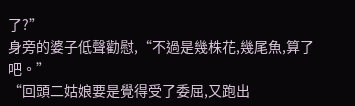了?”
身旁的婆子低聲勸慰,“不過是幾株花,幾尾魚,算了吧。”
“回頭二姑娘要是覺得受了委屈,又跑出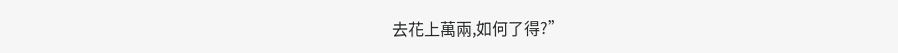去花上萬兩,如何了得?”